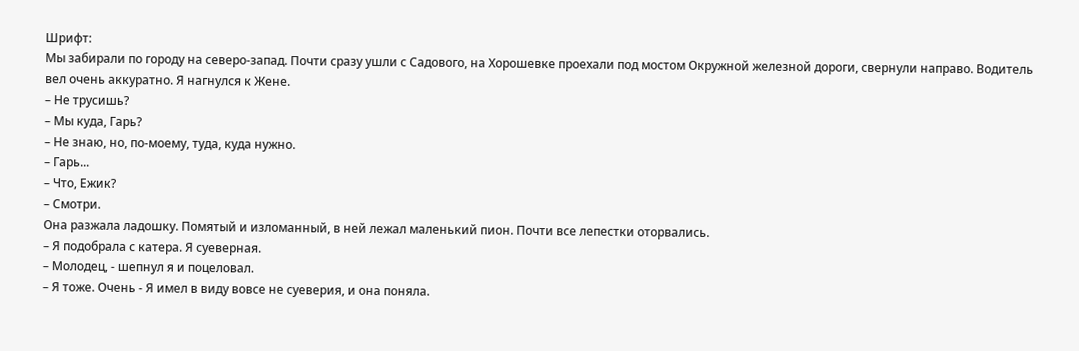Шрифт:
Мы забирали по городу на северо-запад. Почти сразу ушли с Садового, на Хорошевке проехали под мостом Окружной железной дороги, свернули направо. Водитель вел очень аккуратно. Я нагнулся к Жене.
– Не трусишь?
– Мы куда, Гарь?
– Не знаю, но, по-моему, туда, куда нужно.
– Гарь...
– Что, Ежик?
– Смотри.
Она разжала ладошку. Помятый и изломанный, в ней лежал маленький пион. Почти все лепестки оторвались.
– Я подобрала с катера. Я суеверная.
– Молодец, - шепнул я и поцеловал.
– Я тоже. Очень - Я имел в виду вовсе не суеверия, и она поняла.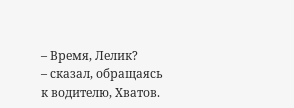– Время, Лелик?
– сказал, обращаясь к водителю, Хватов.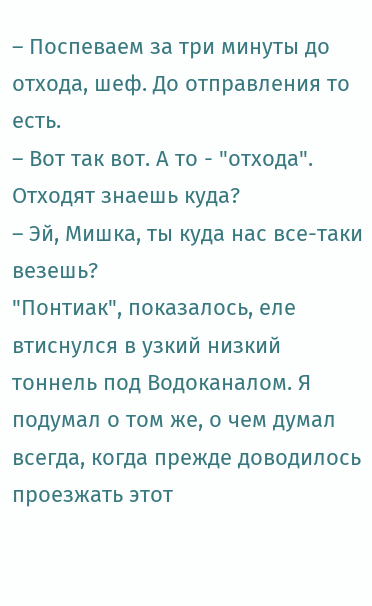– Поспеваем за три минуты до отхода, шеф. До отправления то есть.
– Вот так вот. А то - "отхода". Отходят знаешь куда?
– Эй, Мишка, ты куда нас все-таки везешь?
"Понтиак", показалось, еле втиснулся в узкий низкий тоннель под Водоканалом. Я подумал о том же, о чем думал всегда, когда прежде доводилось проезжать этот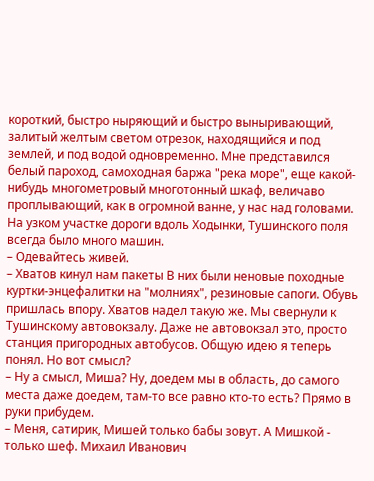короткий, быстро ныряющий и быстро выныривающий, залитый желтым светом отрезок, находящийся и под землей, и под водой одновременно. Мне представился белый пароход, самоходная баржа "река море", еще какой-нибудь многометровый многотонный шкаф, величаво проплывающий, как в огромной ванне, у нас над головами.
На узком участке дороги вдоль Ходынки, Тушинского поля всегда было много машин.
– Одевайтесь живей.
– Хватов кинул нам пакеты В них были неновые походные куртки-энцефалитки на "молниях", резиновые сапоги. Обувь пришлась впору. Хватов надел такую же. Мы свернули к Тушинскому автовокзалу. Даже не автовокзал это, просто станция пригородных автобусов. Общую идею я теперь понял. Но вот смысл?
– Ну а смысл, Миша? Ну, доедем мы в область, до самого места даже доедем, там-то все равно кто-то есть? Прямо в руки прибудем.
– Меня, сатирик, Мишей только бабы зовут. А Мишкой - только шеф. Михаил Иванович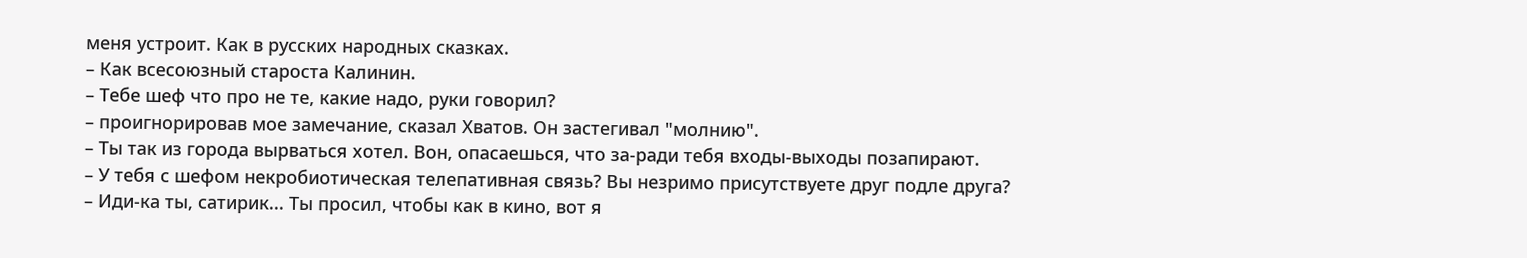меня устроит. Как в русских народных сказках.
– Как всесоюзный староста Калинин.
– Тебе шеф что про не те, какие надо, руки говорил?
– проигнорировав мое замечание, сказал Хватов. Он застегивал "молнию".
– Ты так из города вырваться хотел. Вон, опасаешься, что за-ради тебя входы-выходы позапирают.
– У тебя с шефом некробиотическая телепативная связь? Вы незримо присутствуете друг подле друга?
– Иди-ка ты, сатирик... Ты просил, чтобы как в кино, вот я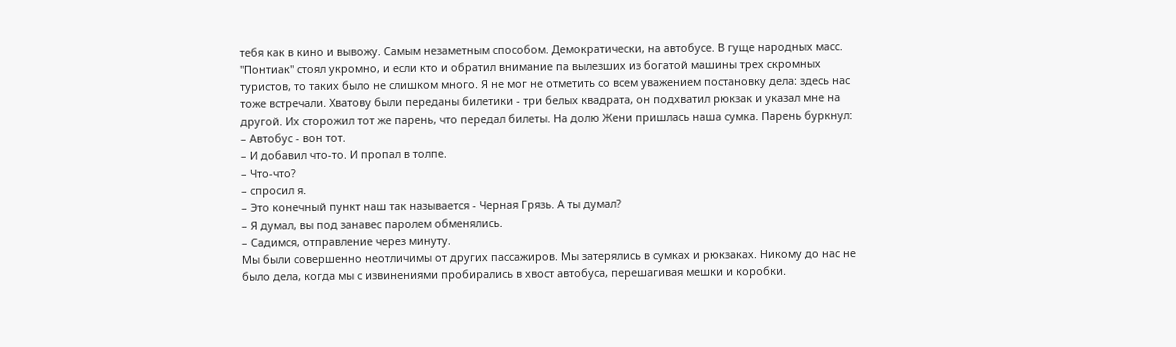тебя как в кино и вывожу. Самым незаметным способом. Демократически, на автобусе. В гуще народных масс.
"Понтиак" стоял укромно, и если кто и обратил внимание па вылезших из богатой машины трех скромных туристов, то таких было не слишком много. Я не мог не отметить со всем уважением постановку дела: здесь нас тоже встречали. Хватову были переданы билетики - три белых квадрата, он подхватил рюкзак и указал мне на другой. Их сторожил тот же парень, что передал билеты. На долю Жени пришлась наша сумка. Парень буркнул:
– Автобус - вон тот.
– И добавил что-то. И пропал в толпе.
– Что-что?
– спросил я.
– Это конечный пункт наш так называется - Черная Грязь. А ты думал?
– Я думал, вы под занавес паролем обменялись.
– Садимся, отправление через минуту.
Мы были совершенно неотличимы от других пассажиров. Мы затерялись в сумках и рюкзаках. Никому до нас не было дела, когда мы с извинениями пробирались в хвост автобуса, перешагивая мешки и коробки.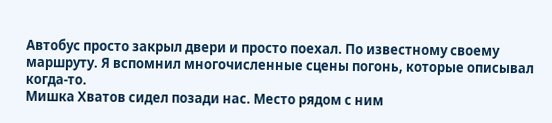Автобус просто закрыл двери и просто поехал. По известному своему маршруту. Я вспомнил многочисленные сцены погонь, которые описывал когда-то.
Мишка Хватов сидел позади нас. Место рядом с ним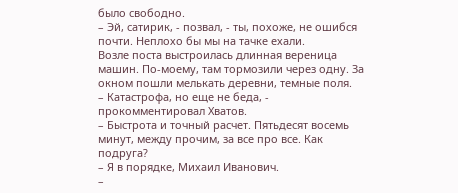было свободно.
– Эй, сатирик, - позвал, - ты, похоже, не ошибся почти. Неплохо бы мы на тачке ехали.
Возле поста выстроилась длинная вереница машин. По-моему, там тормозили через одну. За окном пошли мелькать деревни, темные поля.
– Катастрофа, но еще не беда, - прокомментировал Хватов.
– Быстрота и точный расчет. Пятьдесят восемь минут, между прочим, за все про все. Как подруга?
– Я в порядке, Михаил Иванович.
–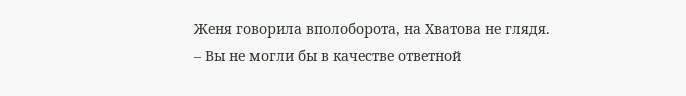Женя говорила вполоборота, на Хватова не глядя.
– Вы не могли бы в качестве ответной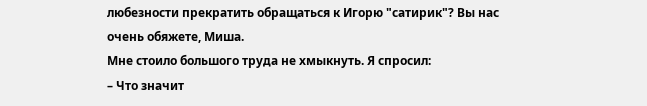любезности прекратить обращаться к Игорю "сатирик"? Вы нас очень обяжете, Миша.
Мне стоило большого труда не хмыкнуть. Я спросил:
– Что значит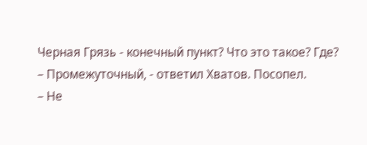Черная Грязь - конечный пункт? Что это такое? Где?
– Промежуточный, - ответил Хватов. Посопел.
– Не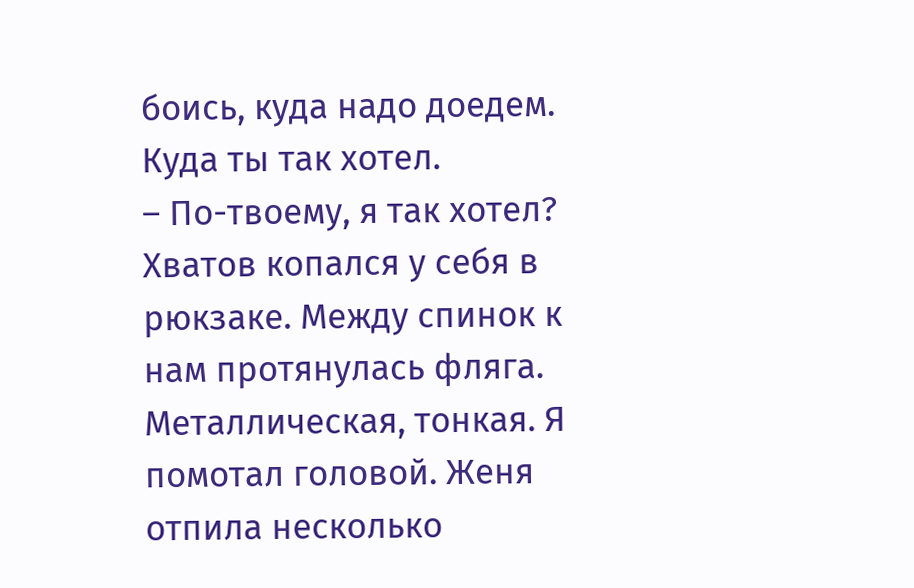боись, куда надо доедем. Куда ты так хотел.
– По-твоему, я так хотел?
Хватов копался у себя в рюкзаке. Между спинок к нам протянулась фляга. Металлическая, тонкая. Я помотал головой. Женя отпила несколько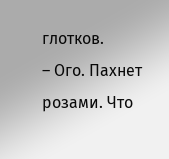глотков.
– Ого. Пахнет розами. Что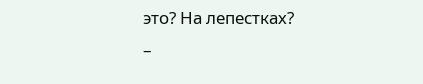это? На лепестках?
–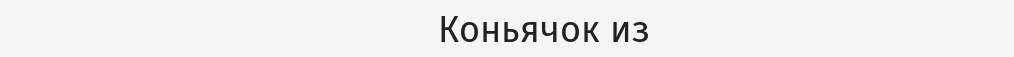Коньячок из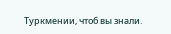Туркмении, чтоб вы знали.